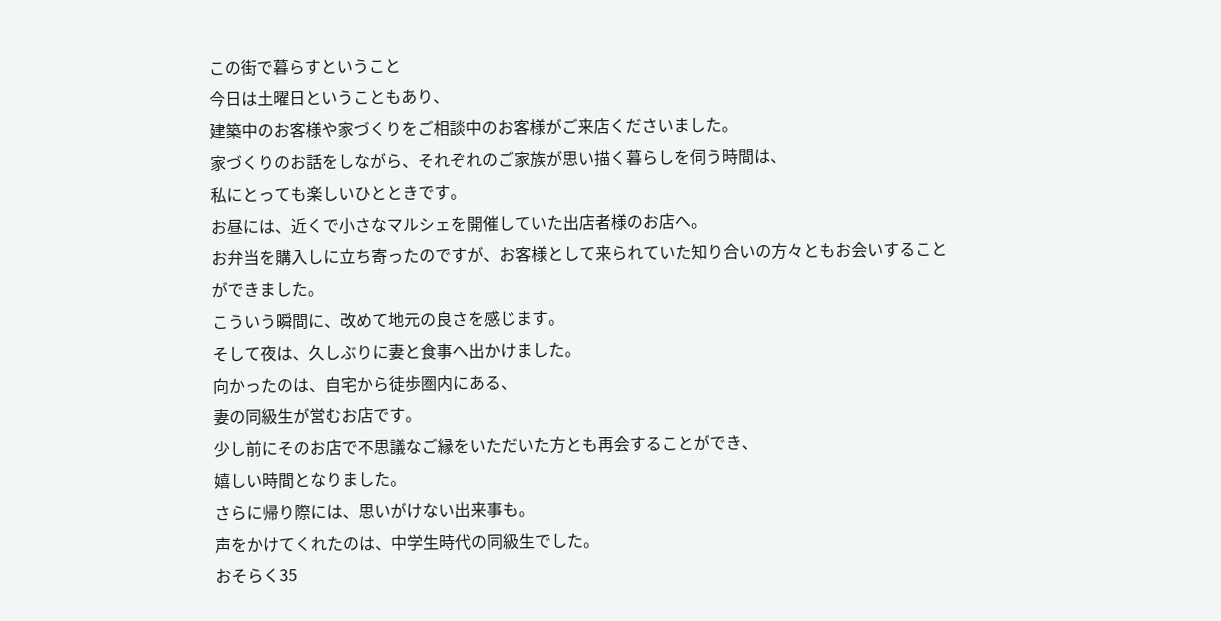この街で暮らすということ
今日は土曜日ということもあり、
建築中のお客様や家づくりをご相談中のお客様がご来店くださいました。
家づくりのお話をしながら、それぞれのご家族が思い描く暮らしを伺う時間は、
私にとっても楽しいひとときです。
お昼には、近くで小さなマルシェを開催していた出店者様のお店へ。
お弁当を購入しに立ち寄ったのですが、お客様として来られていた知り合いの方々ともお会いすることができました。
こういう瞬間に、改めて地元の良さを感じます。
そして夜は、久しぶりに妻と食事へ出かけました。
向かったのは、自宅から徒歩圏内にある、
妻の同級生が営むお店です。
少し前にそのお店で不思議なご縁をいただいた方とも再会することができ、
嬉しい時間となりました。
さらに帰り際には、思いがけない出来事も。
声をかけてくれたのは、中学生時代の同級生でした。
おそらく35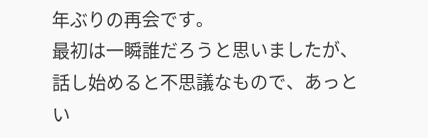年ぶりの再会です。
最初は一瞬誰だろうと思いましたが、
話し始めると不思議なもので、あっとい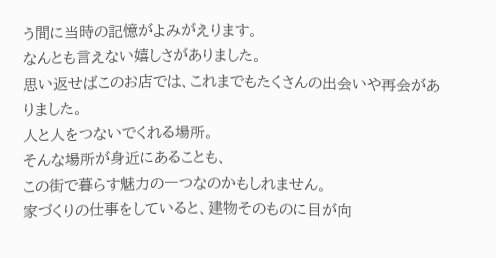う間に当時の記憶がよみがえります。
なんとも言えない嬉しさがありました。
思い返せばこのお店では、これまでもたくさんの出会いや再会がありました。
人と人をつないでくれる場所。
そんな場所が身近にあることも、
この街で暮らす魅力の一つなのかもしれません。
家づくりの仕事をしていると、建物そのものに目が向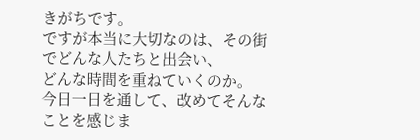きがちです。
ですが本当に大切なのは、その街でどんな人たちと出会い、
どんな時間を重ねていくのか。
今日一日を通して、改めてそんなことを感じま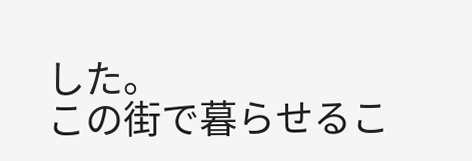した。
この街で暮らせるこ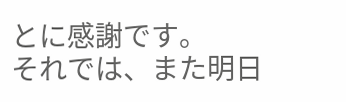とに感謝です。
それでは、また明日